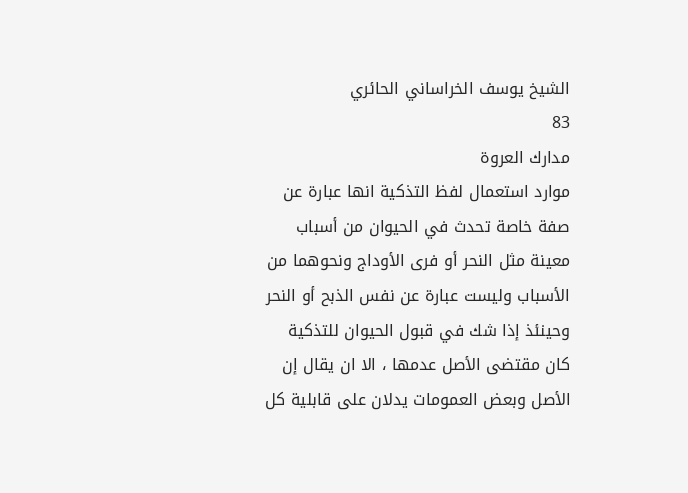الشيخ يوسف الخراساني الحائري
83
مدارك العروة
موارد استعمال لفظ التذكية انها عبارة عن صفة خاصة تحدث في الحيوان من أسباب معينة مثل النحر أو فرى الأوداج ونحوهما من الأسباب وليست عبارة عن نفس الذبح أو النحر وحينئذ إذا شك في قبول الحيوان للتذكية كان مقتضى الأصل عدمها ، الا ان يقال إن الأصل وبعض العمومات يدلان على قابلية كل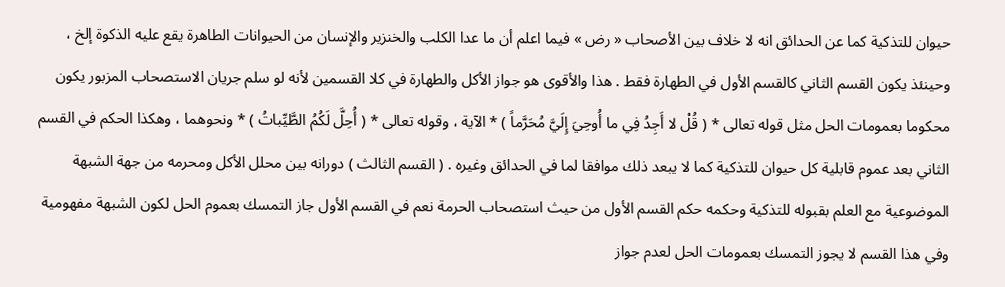حيوان للتذكية كما عن الحدائق انه لا خلاف بين الأصحاب « رض » فيما اعلم أن ما عدا الكلب والخنزير والإنسان من الحيوانات الطاهرة يقع عليه الذكوة إلخ ، وحينئذ يكون القسم الثاني كالقسم الأول في الطهارة فقط . هذا والأقوى هو جواز الأكل والطهارة في كلا القسمين لأنه لو سلم جريان الاستصحاب المزبور يكون محكوما بعمومات الحل مثل قوله تعالى * ( قُلْ لا أَجِدُ فِي ما أُوحِيَ إِلَيَّ مُحَرَّماً ) * الآية ، وقوله تعالى * ( أُحِلَّ لَكُمُ الطَّيِّباتُ ) * ونحوهما ، وهكذا الحكم في القسم الثاني بعد عموم قابلية كل حيوان للتذكية كما لا يبعد ذلك موافقا لما في الحدائق وغيره . ( القسم الثالث ) دورانه بين محلل الأكل ومحرمه من جهة الشبهة الموضوعية مع العلم بقبوله للتذكية وحكمه حكم القسم الأول من حيث استصحاب الحرمة نعم في القسم الأول جاز التمسك بعموم الحل لكون الشبهة مفهومية وفي هذا القسم لا يجوز التمسك بعمومات الحل لعدم جواز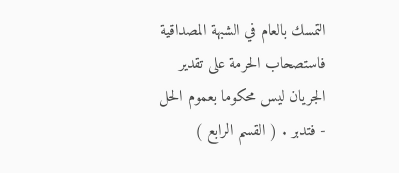التمسك بالعام في الشبهة المصداقية فاستصحاب الحرمة على تقدير الجريان ليس محكوما بعموم الحل - فتدبر . ( القسم الرابع )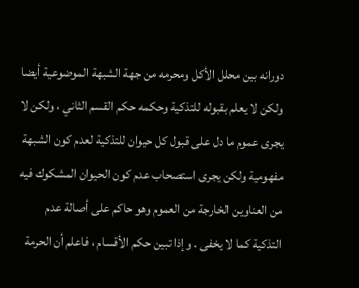دورانه بين محلل الأكل ومحرمه من جهة الشبهة الموضوعية أيضا ولكن لا يعلم بقبوله للتذكية وحكمه حكم القسم الثاني ، ولكن لا يجرى عموم ما دل على قبول كل حيوان للتذكية لعدم كون الشبهة مفهومية ولكن يجرى استصحاب عدم كون الحيوان المشكوك فيه من العناوين الخارجة من العموم وهو حاكم على أصالة عدم التذكية كما لا يخفى . وإذا تبين حكم الأقسام ، فاعلم أن الحرمة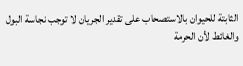الثابتة للحيوان بالاستصحاب على تقدير الجريان لا توجب نجاسة البول والغائط لأن الحرمة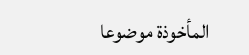المأخوذة موضوعا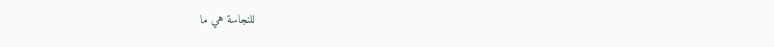للنجاسة هي ما